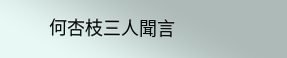何杏枝三人聞言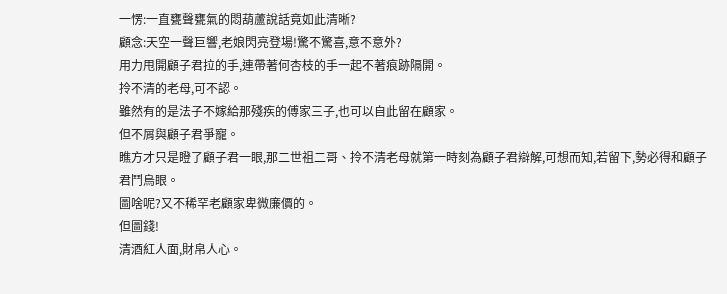一愣:一直甕聲甕氣的悶葫蘆說話竟如此清晰?
顧念:天空一聲巨響,老娘閃亮登場!驚不驚喜,意不意外?
用力甩開顧子君拉的手,連帶著何杏枝的手一起不著痕跡隔開。
拎不清的老母,可不認。
雖然有的是法子不嫁給那殘疾的傅家三子,也可以自此留在顧家。
但不屑與顧子君爭寵。
瞧方才只是瞪了顧子君一眼,那二世祖二哥、拎不清老母就第一時刻為顧子君辯解,可想而知,若留下,勢必得和顧子君鬥烏眼。
圖啥呢?又不稀罕老顧家卑微廉價的。
但圖錢!
清酒紅人面,財帛人心。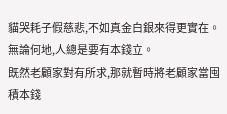貓哭耗子假慈悲,不如真金白銀來得更實在。
無論何地,人總是要有本錢立。
既然老顧家對有所求,那就暫時將老顧家當囤積本錢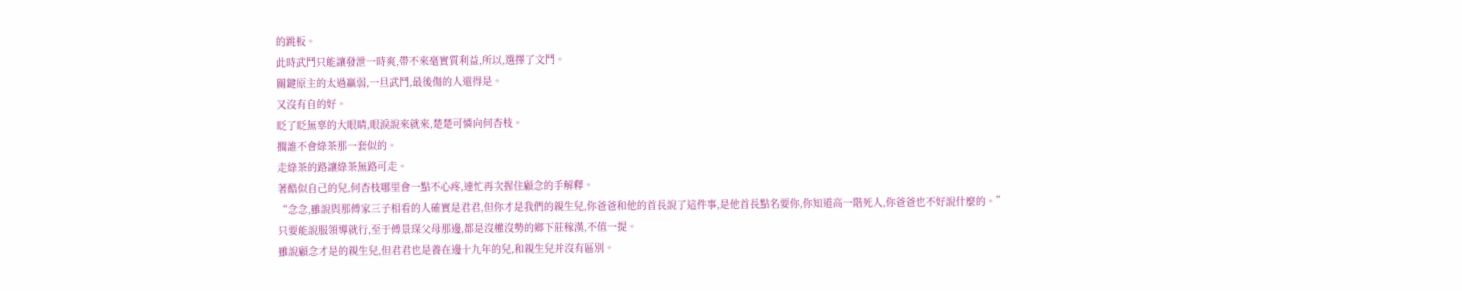的跳板。
此時武鬥只能讓發泄一時爽,帶不來毫實質利益,所以,選擇了文鬥。
關鍵原主的太過羸弱,一旦武鬥,最後傷的人還得是。
又沒有自的好。
眨了眨無辜的大眼睛,眼淚說來就來,楚楚可憐向何杏枝。
擱誰不會綠茶那一套似的。
走綠茶的路讓綠茶無路可走。
著酷似自己的兒,何杏枝哪里會一點不心疼,連忙再次握住顧念的手解釋。
“念念,雖說與那傅家三子相看的人確實是君君,但你才是我們的親生兒,你爸爸和他的首長說了這件事,是他首長點名要你,你知道高一階死人,你爸爸也不好說什麼的。”
只要能說服領導就行,至于傅景琛父母那邊,都是沒權沒勢的鄉下莊稼漢,不值一提。
雖說顧念才是的親生兒,但君君也是養在邊十九年的兒,和親生兒并沒有區別。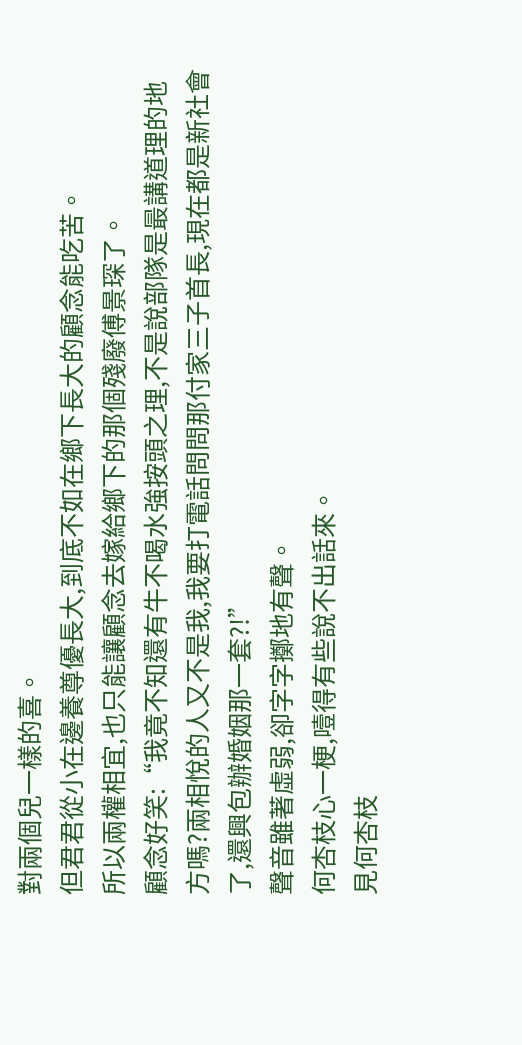對兩個兒一樣的喜。
但君君從小在邊養尊優長大,到底不如在鄉下長大的顧念能吃苦。
所以兩權相宜,也只能讓顧念去嫁給鄉下的那個殘廢傅景琛了。
顧念好笑:“我竟不知還有牛不喝水強按頭之理,不是說部隊是最講道理的地方嗎?兩相悅的人又不是我,我要打電話問問那付家三子首長,現在都是新社會了,還興包辦婚姻那一套?!”
聲音雖著虛弱,卻字字擲地有聲。
何杏枝心一梗,噎得有些說不出話來。
見何杏枝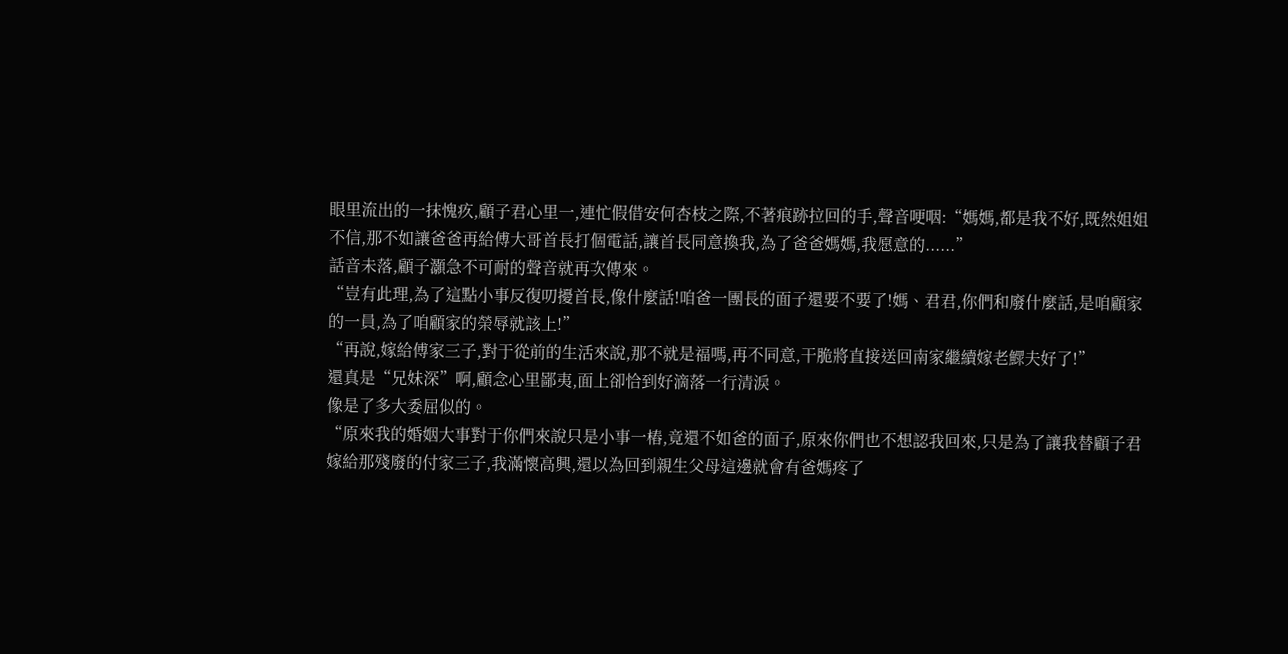眼里流出的一抹愧疚,顧子君心里一,連忙假借安何杏枝之際,不著痕跡拉回的手,聲音哽咽:“媽媽,都是我不好,既然姐姐不信,那不如讓爸爸再給傅大哥首長打個電話,讓首長同意換我,為了爸爸媽媽,我愿意的......”
話音未落,顧子灝急不可耐的聲音就再次傳來。
“豈有此理,為了這點小事反復叨擾首長,像什麼話!咱爸一團長的面子還要不要了!媽、君君,你們和廢什麼話,是咱顧家的一員,為了咱顧家的榮辱就該上!”
“再說,嫁給傅家三子,對于從前的生活來說,那不就是福嗎,再不同意,干脆將直接送回南家繼續嫁老鰥夫好了!”
還真是“兄妹深”啊,顧念心里鄙夷,面上卻恰到好滴落一行清淚。
像是了多大委屈似的。
“原來我的婚姻大事對于你們來說只是小事一樁,竟還不如爸的面子,原來你們也不想認我回來,只是為了讓我替顧子君嫁給那殘廢的付家三子,我滿懷高興,還以為回到親生父母這邊就會有爸媽疼了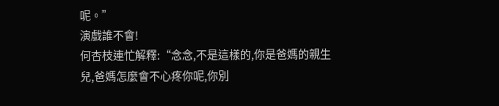呢。”
演戲誰不會!
何杏枝連忙解釋:“念念,不是這樣的,你是爸媽的親生兒,爸媽怎麼會不心疼你呢,你別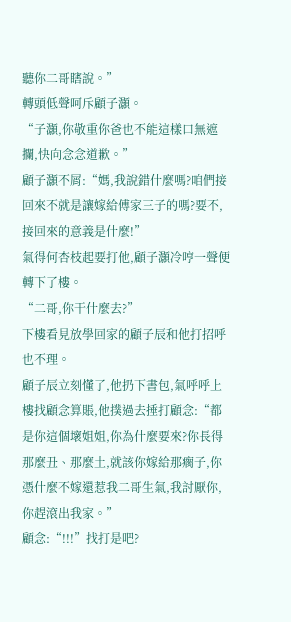聽你二哥瞎說。”
轉頭低聲呵斥顧子灝。
“子灝,你敬重你爸也不能這樣口無遮攔,快向念念道歉。”
顧子灝不屑:“媽,我說錯什麼嗎?咱們接回來不就是讓嫁給傅家三子的嗎?要不,接回來的意義是什麼!”
氣得何杏枝起要打他,顧子灝冷哼一聲便轉下了樓。
“二哥,你干什麼去?”
下樓看見放學回家的顧子辰和他打招呼也不理。
顧子辰立刻懂了,他扔下書包,氣呼呼上樓找顧念算賬,他撲過去捶打顧念:“都是你這個壞姐姐,你為什麼要來?你長得那麼丑、那麼土,就該你嫁給那瘸子,你憑什麼不嫁還惹我二哥生氣,我討厭你,你趕滾出我家。”
顧念:“!!!”找打是吧?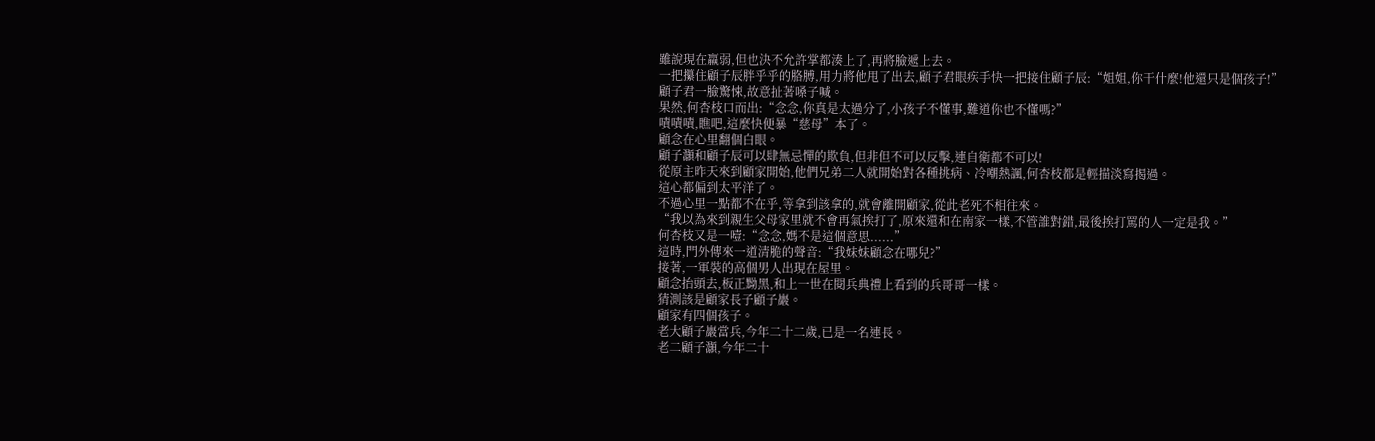雖說現在羸弱,但也決不允許掌都湊上了,再將臉遞上去。
一把攥住顧子辰胖乎乎的胳膊,用力將他甩了出去,顧子君眼疾手快一把接住顧子辰:“姐姐,你干什麼!他還只是個孩子!”
顧子君一臉驚悚,故意扯著嗓子喊。
果然,何杏枝口而出:“念念,你真是太過分了,小孩子不懂事,難道你也不懂嗎?”
嘖嘖嘖,瞧吧,這麼快便暴“慈母”本了。
顧念在心里翻個白眼。
顧子灝和顧子辰可以肆無忌憚的欺負,但非但不可以反擊,連自衛都不可以!
從原主昨天來到顧家開始,他們兄弟二人就開始對各種挑病、冷嘲熱諷,何杏枝都是輕描淡寫揭過。
這心都偏到太平洋了。
不過心里一點都不在乎,等拿到該拿的,就會離開顧家,從此老死不相往來。
“我以為來到親生父母家里就不會再氣挨打了,原來還和在南家一樣,不管誰對錯,最後挨打罵的人一定是我。”
何杏枝又是一噎:“念念,媽不是這個意思......”
這時,門外傳來一道清脆的聲音:“我妹妹顧念在哪兒?”
接著,一軍裝的高個男人出現在屋里。
顧念抬頭去,板正黝黑,和上一世在閱兵典禮上看到的兵哥哥一樣。
猜測該是顧家長子顧子巖。
顧家有四個孩子。
老大顧子巖當兵,今年二十二歲,已是一名連長。
老二顧子灝,今年二十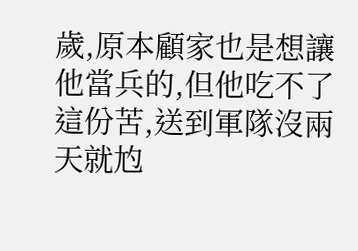歲,原本顧家也是想讓他當兵的,但他吃不了這份苦,送到軍隊沒兩天就尥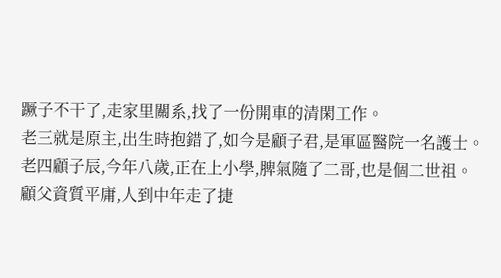蹶子不干了,走家里關系,找了一份開車的清閑工作。
老三就是原主,出生時抱錯了,如今是顧子君,是軍區醫院一名護士。
老四顧子辰,今年八歲,正在上小學,脾氣隨了二哥,也是個二世祖。
顧父資質平庸,人到中年走了捷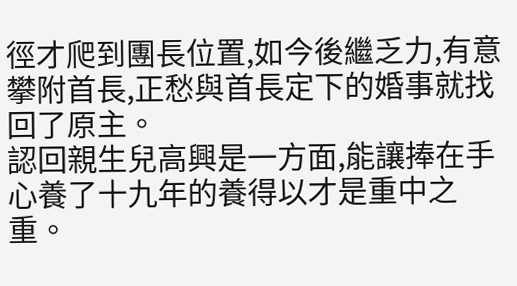徑才爬到團長位置,如今後繼乏力,有意攀附首長,正愁與首長定下的婚事就找回了原主。
認回親生兒高興是一方面,能讓捧在手心養了十九年的養得以才是重中之重。